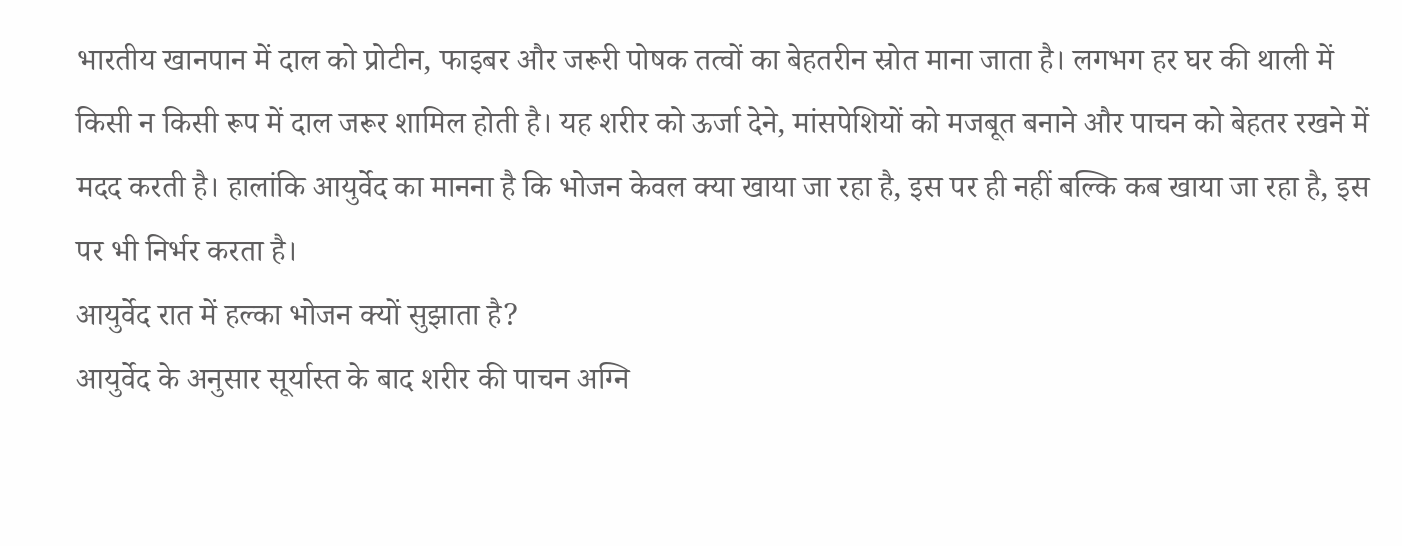भारतीय खानपान में दाल को प्रोटीन, फाइबर और जरूरी पोषक तत्वों का बेहतरीन स्रोत माना जाता है। लगभग हर घर की थाली में किसी न किसी रूप में दाल जरूर शामिल होती है। यह शरीर को ऊर्जा देने, मांसपेशियों को मजबूत बनाने और पाचन को बेहतर रखने में मदद करती है। हालांकि आयुर्वेद का मानना है कि भोजन केवल क्या खाया जा रहा है, इस पर ही नहीं बल्कि कब खाया जा रहा है, इस पर भी निर्भर करता है।
आयुर्वेद रात में हल्का भोजन क्यों सुझाता है?
आयुर्वेद के अनुसार सूर्यास्त के बाद शरीर की पाचन अग्नि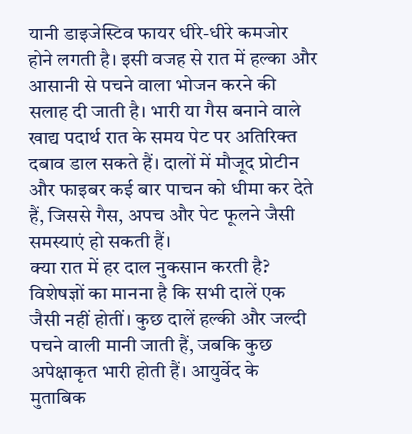यानी डाइजेस्टिव फायर धीरे-धीरे कमजोर होने लगती है। इसी वजह से रात में हल्का और आसानी से पचने वाला भोजन करने की सलाह दी जाती है। भारी या गैस बनाने वाले खाद्य पदार्थ रात के समय पेट पर अतिरिक्त दबाव डाल सकते हैं। दालों में मौजूद प्रोटीन और फाइबर कई बार पाचन को धीमा कर देते हैं, जिससे गैस, अपच और पेट फूलने जैसी समस्याएं हो सकती हैं।
क्या रात में हर दाल नुकसान करती है?
विशेषज्ञों का मानना है कि सभी दालें एक जैसी नहीं होतीं। कुछ दालें हल्की और जल्दी पचने वाली मानी जाती हैं, जबकि कुछ अपेक्षाकृत भारी होती हैं। आयुर्वेद के मुताबिक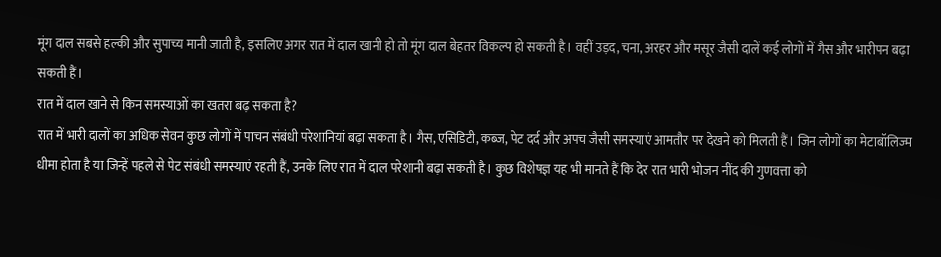मूंग दाल सबसे हल्की और सुपाच्य मानी जाती है, इसलिए अगर रात में दाल खानी हो तो मूंग दाल बेहतर विकल्प हो सकती है। वहीं उड़द, चना, अरहर और मसूर जैसी दालें कई लोगों में गैस और भारीपन बढ़ा सकती हैं।
रात में दाल खाने से किन समस्याओं का खतरा बढ़ सकता है?
रात में भारी दालों का अधिक सेवन कुछ लोगों में पाचन संबंधी परेशानियां बढ़ा सकता है। गैस, एसिडिटी, कब्ज, पेट दर्द और अपच जैसी समस्याएं आमतौर पर देखने को मिलती हैं। जिन लोगों का मेटाबॉलिज्म धीमा होता है या जिन्हें पहले से पेट संबंधी समस्याएं रहती हैं, उनके लिए रात में दाल परेशानी बढ़ा सकती है। कुछ विशेषज्ञ यह भी मानते हैं कि देर रात भारी भोजन नींद की गुणवत्ता को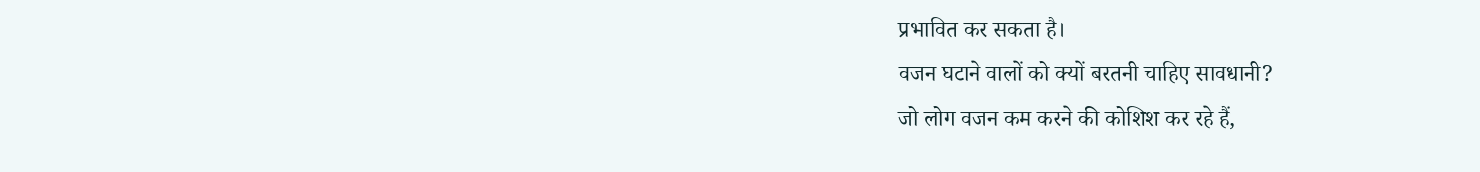प्रभावित कर सकता है।
वजन घटाने वालों को क्यों बरतनी चाहिए सावधानी?
जो लोग वजन कम करने की कोशिश कर रहे हैं,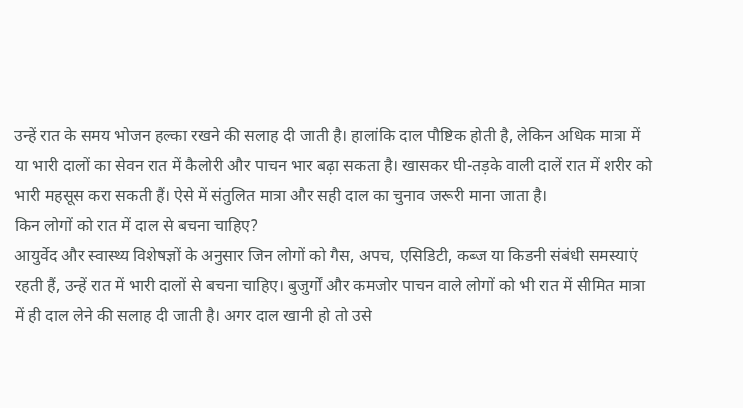उन्हें रात के समय भोजन हल्का रखने की सलाह दी जाती है। हालांकि दाल पौष्टिक होती है, लेकिन अधिक मात्रा में या भारी दालों का सेवन रात में कैलोरी और पाचन भार बढ़ा सकता है। खासकर घी-तड़के वाली दालें रात में शरीर को भारी महसूस करा सकती हैं। ऐसे में संतुलित मात्रा और सही दाल का चुनाव जरूरी माना जाता है।
किन लोगों को रात में दाल से बचना चाहिए?
आयुर्वेद और स्वास्थ्य विशेषज्ञों के अनुसार जिन लोगों को गैस, अपच, एसिडिटी, कब्ज या किडनी संबंधी समस्याएं रहती हैं, उन्हें रात में भारी दालों से बचना चाहिए। बुजुर्गों और कमजोर पाचन वाले लोगों को भी रात में सीमित मात्रा में ही दाल लेने की सलाह दी जाती है। अगर दाल खानी हो तो उसे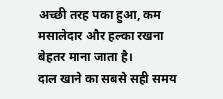अच्छी तरह पका हुआ, कम मसालेदार और हल्का रखना बेहतर माना जाता है।
दाल खाने का सबसे सही समय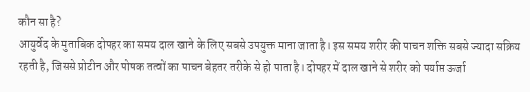कौन सा है?
आयुर्वेद के मुताबिक दोपहर का समय दाल खाने के लिए सबसे उपयुक्त माना जाता है। इस समय शरीर की पाचन शक्ति सबसे ज्यादा सक्रिय रहती है, जिससे प्रोटीन और पोषक तत्वों का पाचन बेहतर तरीके से हो पाता है। दोपहर में दाल खाने से शरीर को पर्याप्त ऊर्जा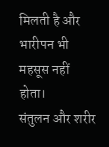मिलती है और भारीपन भी महसूस नहीं होता।
संतुलन और शरीर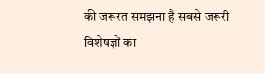की जरूरत समझना है सबसे जरूरी
विशेषज्ञों का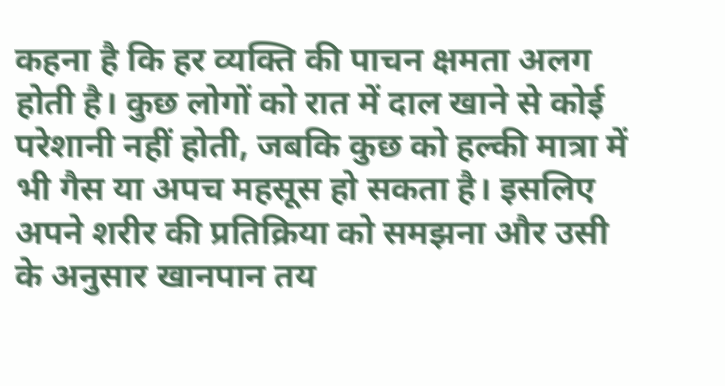कहना है कि हर व्यक्ति की पाचन क्षमता अलग होती है। कुछ लोगों को रात में दाल खाने से कोई परेशानी नहीं होती, जबकि कुछ को हल्की मात्रा में भी गैस या अपच महसूस हो सकता है। इसलिए अपने शरीर की प्रतिक्रिया को समझना और उसी के अनुसार खानपान तय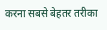करना सबसे बेहतर तरीका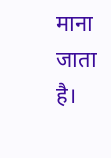माना जाता है।